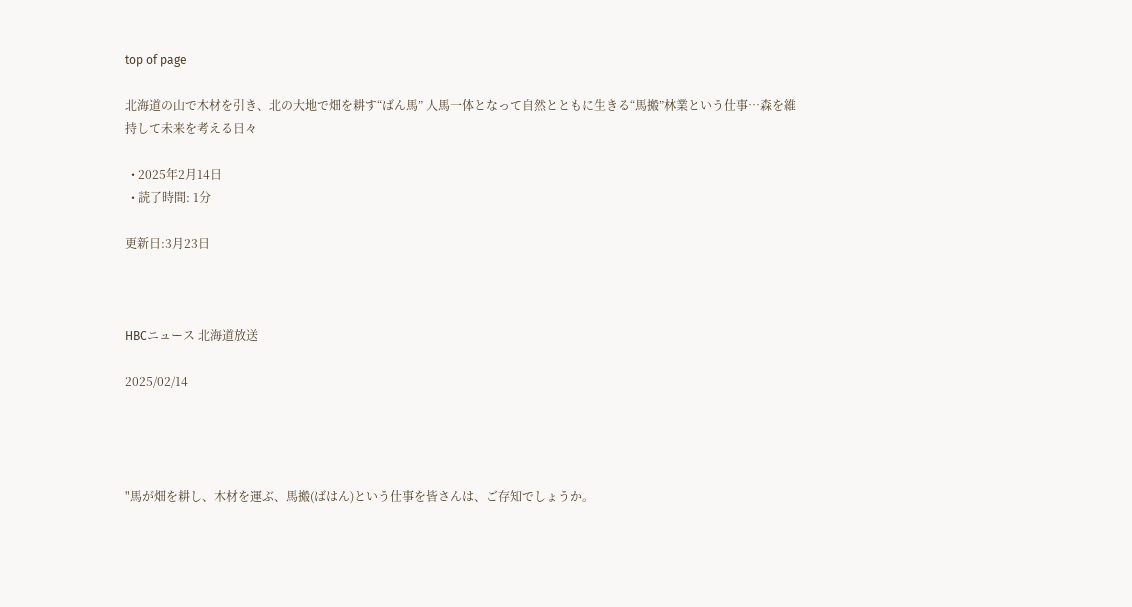top of page

北海道の山で木材を引き、北の大地で畑を耕す“ばん馬” 人馬一体となって自然とともに生きる“馬搬”林業という仕事…森を維持して未来を考える日々

  • 2025年2月14日
  • 読了時間: 1分

更新日:3月23日



HBCニュース 北海道放送

2025/02/14




"馬が畑を耕し、木材を運ぶ、馬搬(ばはん)という仕事を皆さんは、ご存知でしょうか。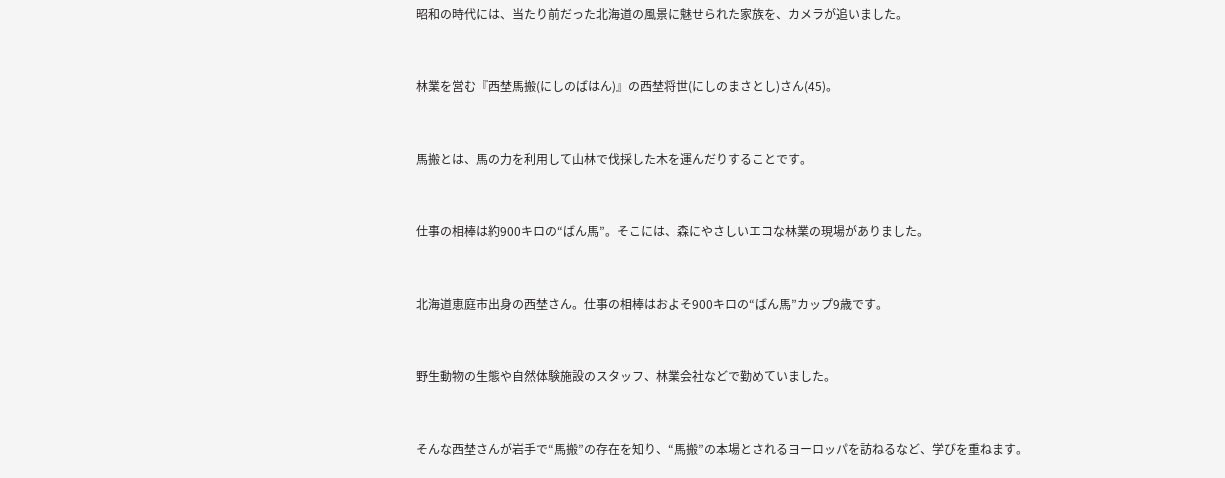昭和の時代には、当たり前だった北海道の風景に魅せられた家族を、カメラが追いました。


林業を営む『西埜馬搬(にしのばはん)』の西埜将世(にしのまさとし)さん(45)。


馬搬とは、馬の力を利用して山林で伐採した木を運んだりすることです。


仕事の相棒は約900キロの“ばん馬”。そこには、森にやさしいエコな林業の現場がありました。


北海道恵庭市出身の西埜さん。仕事の相棒はおよそ900キロの“ばん馬”カップ9歳です。


野生動物の生態や自然体験施設のスタッフ、林業会社などで勤めていました。


そんな西埜さんが岩手で“馬搬”の存在を知り、“馬搬”の本場とされるヨーロッパを訪ねるなど、学びを重ねます。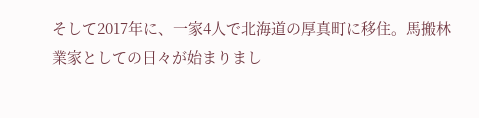そして2017年に、一家4人で北海道の厚真町に移住。馬搬林業家としての日々が始まりまし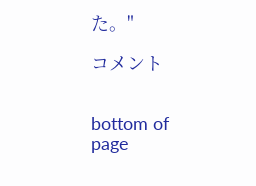た。"

コメント


bottom of page